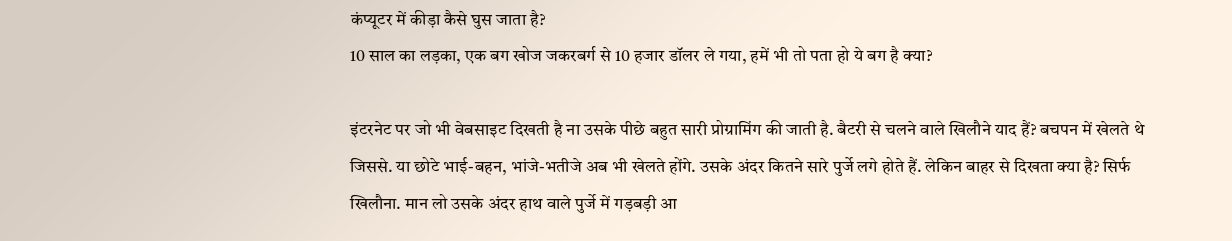कंप्यूटर में कीड़ा कैसे घुस जाता है?
10 साल का लड़का, एक बग खोज जकरबर्ग से 10 हजार डॉलर ले गया, हमें भी तो पता हो ये बग है क्या?

इंटरनेट पर जो भी वेबसाइट दिखती है ना उसके पीछे बहुत सारी प्रोग्रामिंग की जाती है. बैटरी से चलने वाले खिलौने याद हैं? बचपन में खेलते थे जिससे. या छोटे भाई-बहन, भांजे-भतीजे अब भी खेलते होंगे. उसके अंदर कितने सारे पुर्जे लगे होते हैं. लेकिन बाहर से दिखता क्या है? सिर्फ खिलौना. मान लो उसके अंदर हाथ वाले पुर्जे में गड़बड़ी आ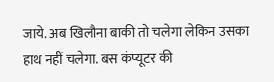जाये. अब खिलौना बाकी तो चलेगा लेकिन उसका हाथ नहीं चलेगा. बस कंप्यूटर की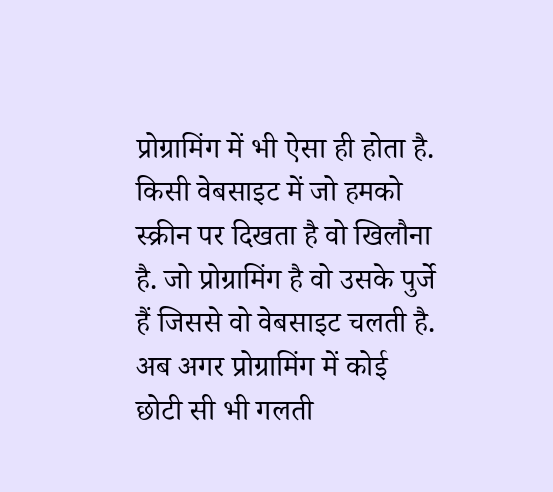प्रोग्रामिंग में भी ऐसा ही होता है. किसी वेबसाइट में जो हमको स्क्रीन पर दिखता है वो खिलौना है. जो प्रोग्रामिंग है वो उसके पुर्जे हैं जिससे वो वेबसाइट चलती है. अब अगर प्रोग्रामिंग में कोई छोटी सी भी गलती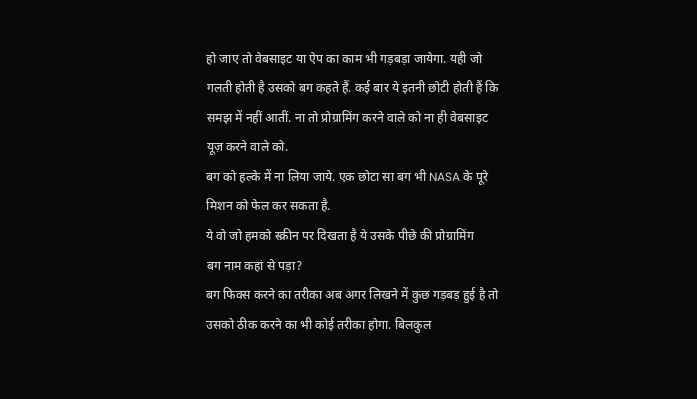हो जाए तो वेबसाइट या ऐप का काम भी गड़बड़ा जायेगा. यही जो गलती होती है उसको बग कहते हैं. कई बार ये इतनी छोटी होती हैं कि समझ में नहीं आतीं. ना तो प्रोग्रामिंग करने वाले को ना ही वेबसाइट यूज़ करने वाले को.
बग को हल्के में ना लिया जाये. एक छोटा सा बग भी NASA के पूरे मिशन को फेल कर सकता है.
ये वो जो हमको स्क्रीन पर दिखता है ये उसके पीछे की प्रोग्रामिंग
बग नाम कहां से पड़ा?
बग फिक्स करने का तरीका अब अगर लिखने में कुछ गड़बड़ हुई है तो उसको ठीक करने का भी कोई तरीका होगा. बिलकुल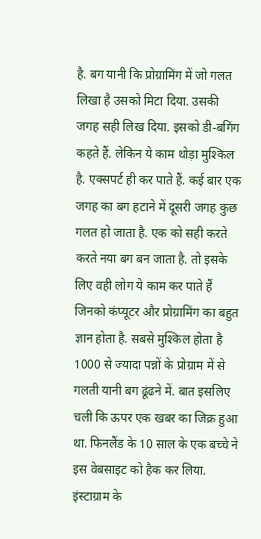है. बग यानी कि प्रोग्रामिंग में जो गलत लिखा है उसको मिटा दिया. उसकी जगह सही लिख दिया. इसको डी-बगिंग कहते हैं. लेकिन ये काम थोड़ा मुश्किल है. एक्सपर्ट ही कर पाते हैं. कई बार एक जगह का बग हटाने में दूसरी जगह कुछ गलत हो जाता है. एक को सही करते करते नया बग बन जाता है. तो इसके लिए वही लोग ये काम कर पाते हैं जिनको कंप्यूटर और प्रोग्रामिंग का बहुत ज्ञान होता है. सबसे मुश्किल होता है 1000 से ज्यादा पन्नों के प्रोग्राम में से गलती यानी बग ढूंढने में. बात इसलिए चली कि ऊपर एक खबर का जिक्र हुआ था. फिनलैंड के 10 साल के एक बच्चे ने इस वेबसाइट को हैक कर लिया. इंस्टाग्राम के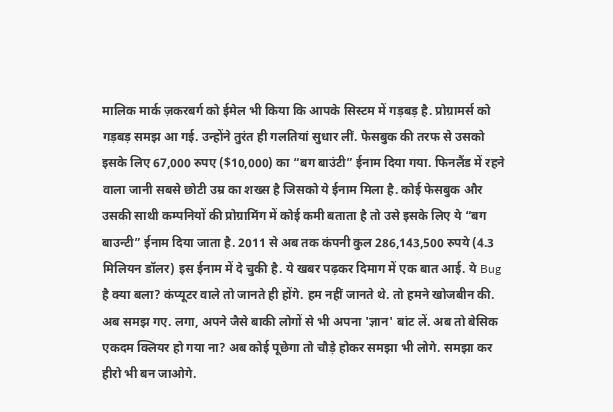मालिक मार्क ज़करबर्ग को ईमेल भी किया कि आपके सिस्टम में गड़बड़ है. प्रोग्रामर्स को गड़बड़ समझ आ गई. उन्होंने तुरंत ही गलतियां सुधार लीं. फेसबुक की तरफ से उसको इसके लिए 67,000 रुपए ($10,000) का “बग बाउंटी” ईनाम दिया गया. फिनलैंड में रहने वाला जानी सबसे छोटी उम्र का शख्स है जिसको ये ईनाम मिला है. कोई फेसबुक और उसकी साथी कम्पनियों की प्रोग्रामिंग में कोई कमी बताता है तो उसे इसके लिए ये “बग बाउन्टी” ईनाम दिया जाता है. 2011 से अब तक कंपनी कुल 286,143,500 रुपये (4.3 मिलियन डॉलर) इस ईनाम में दे चुकी है. ये खबर पढ़कर दिमाग में एक बात आई. ये Bug है क्या बला? कंप्यूटर वाले तो जानते ही होंगे. हम नहीं जानते थे. तो हमने खोजबीन की. अब समझ गए. लगा, अपने जैसे बाकी लोगों से भी अपना 'ज्ञान' बांट लें. अब तो बेसिक एकदम क्लियर हो गया ना? अब कोई पूछेगा तो चौड़े होकर समझा भी लोगे. समझा कर हीरो भी बन जाओगे.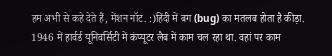हम अभी से कहे देते हैं, मेंशन नॉट. :)हिंदी में बग (bug) का मतलब होता है कीड़ा. 1946 में हार्वर्ड यूनिवर्सिटी में कंप्यूटर लैब में काम चल रहा था. वहां पर काम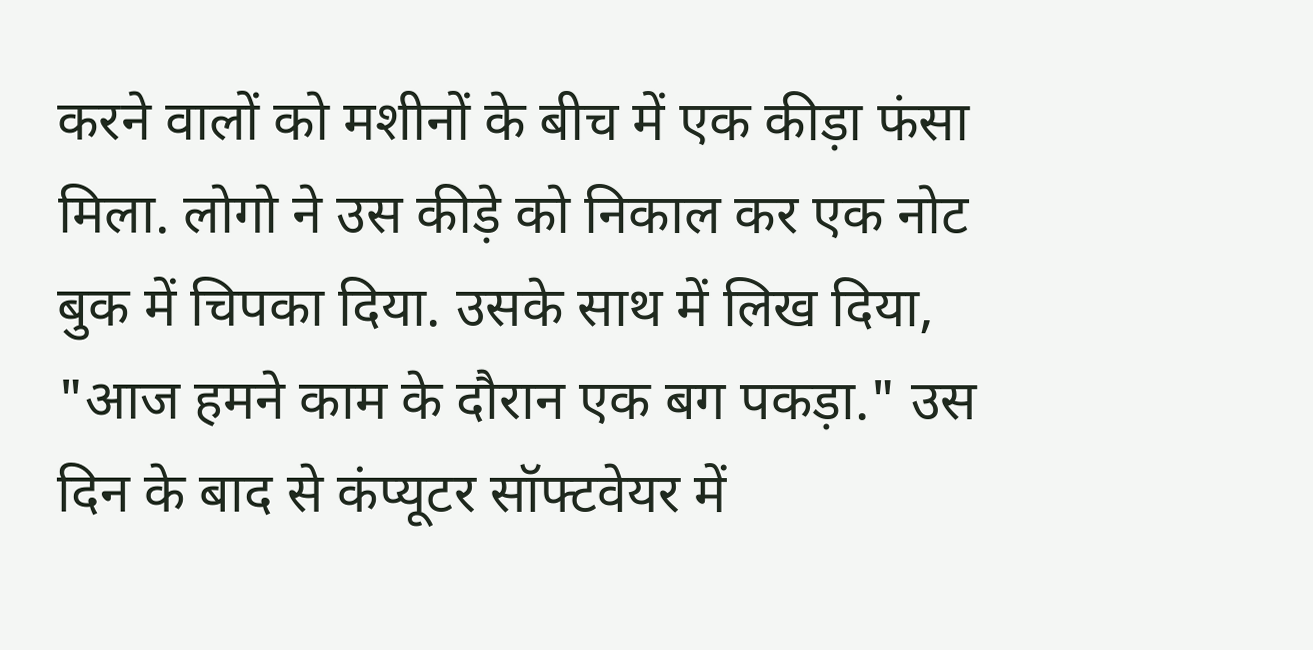करने वालों को मशीनों के बीच में एक कीड़ा फंसा मिला. लोगो ने उस कीड़े को निकाल कर एक नोट बुक में चिपका दिया. उसके साथ में लिख दिया, "आज हमने काम के दौरान एक बग पकड़ा." उस दिन के बाद से कंप्यूटर सॉफ्टवेयर में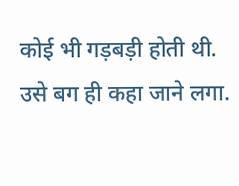कोई भी गड़बड़ी होती थी. उसे बग ही कहा जाने लगा.